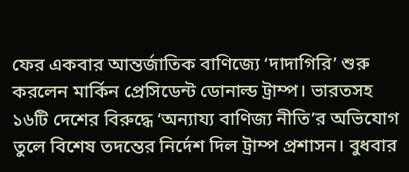ফের একবার আন্তর্জাতিক বাণিজ্যে ‘দাদাগিরি’ শুরু করলেন মার্কিন প্রেসিডেন্ট ডোনাল্ড ট্রাম্প। ভারতসহ ১৬টি দেশের বিরুদ্ধে ‘অন্যায্য বাণিজ্য নীতি’র অভিযোগ তুলে বিশেষ তদন্তের নির্দেশ দিল ট্রাম্প প্রশাসন। বুধবার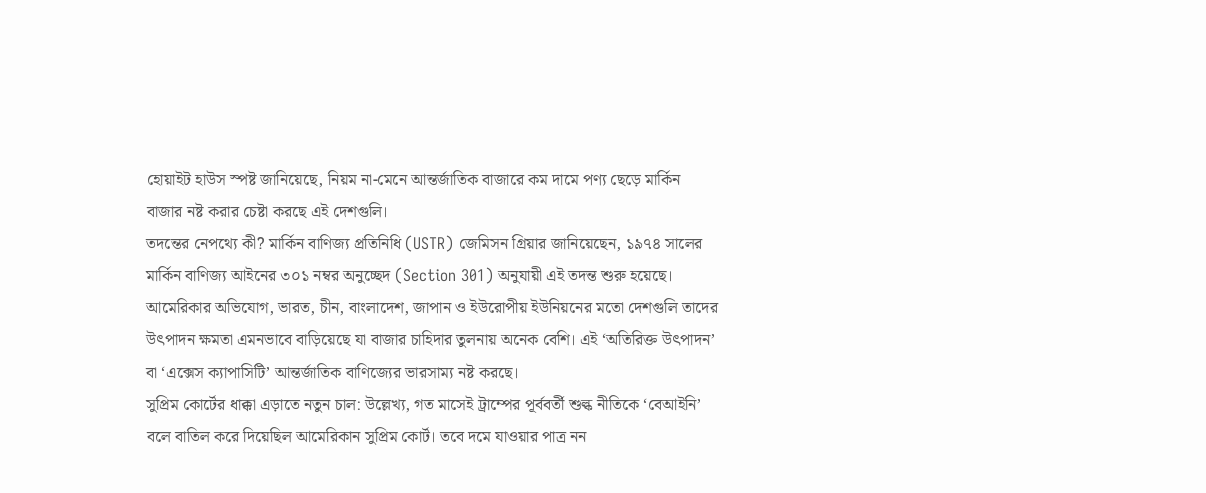হোয়াইট হাউস স্পষ্ট জানিয়েছে, নিয়ম না-মেনে আন্তর্জাতিক বাজারে কম দামে পণ্য ছেড়ে মার্কিন বাজার নষ্ট করার চেষ্টা করছে এই দেশগুলি।
তদন্তের নেপথ্যে কী? মার্কিন বাণিজ্য প্রতিনিধি (USTR) জেমিসন গ্রিয়ার জানিয়েছেন, ১৯৭৪ সালের মার্কিন বাণিজ্য আইনের ৩০১ নম্বর অনুচ্ছেদ (Section 301) অনুযায়ী এই তদন্ত শুরু হয়েছে। আমেরিকার অভিযোগ, ভারত, চীন, বাংলাদেশ, জাপান ও ইউরোপীয় ইউনিয়নের মতো দেশগুলি তাদের উৎপাদন ক্ষমতা এমনভাবে বাড়িয়েছে যা বাজার চাহিদার তুলনায় অনেক বেশি। এই ‘অতিরিক্ত উৎপাদন’ বা ‘এক্সেস ক্যাপাসিটি’ আন্তর্জাতিক বাণিজ্যের ভারসাম্য নষ্ট করছে।
সুপ্রিম কোর্টের ধাক্কা এড়াতে নতুন চাল: উল্লেখ্য, গত মাসেই ট্রাম্পের পূর্ববর্তী শুল্ক নীতিকে ‘বেআইনি’ বলে বাতিল করে দিয়েছিল আমেরিকান সুপ্রিম কোর্ট। তবে দমে যাওয়ার পাত্র নন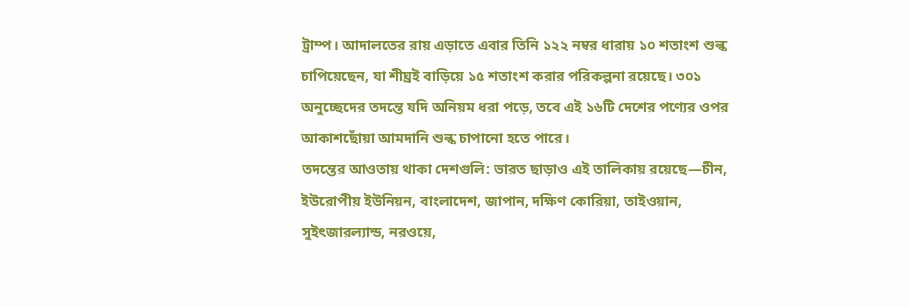ট্রাম্প। আদালতের রায় এড়াতে এবার তিনি ১২২ নম্বর ধারায় ১০ শতাংশ শুল্ক চাপিয়েছেন, যা শীঘ্রই বাড়িয়ে ১৫ শতাংশ করার পরিকল্পনা রয়েছে। ৩০১ অনুচ্ছেদের তদন্তে যদি অনিয়ম ধরা পড়ে, তবে এই ১৬টি দেশের পণ্যের ওপর আকাশছোঁয়া আমদানি শুল্ক চাপানো হতে পারে।
তদন্তের আওতায় থাকা দেশগুলি: ভারত ছাড়াও এই তালিকায় রয়েছে—চীন, ইউরোপীয় ইউনিয়ন, বাংলাদেশ, জাপান, দক্ষিণ কোরিয়া, তাইওয়ান, সুইৎজারল্যান্ড, নরওয়ে,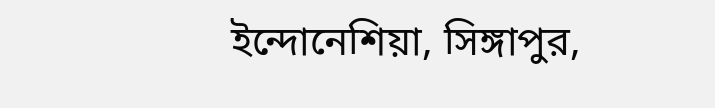ইন্দোনেশিয়া, সিঙ্গাপুর,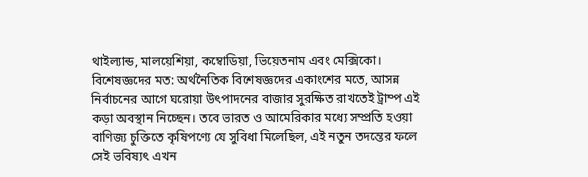থাইল্যান্ড, মালয়েশিয়া, কম্বোডিয়া, ভিয়েতনাম এবং মেক্সিকো।
বিশেষজ্ঞদের মত: অর্থনৈতিক বিশেষজ্ঞদের একাংশের মতে, আসন্ন নির্বাচনের আগে ঘরোয়া উৎপাদনের বাজার সুরক্ষিত রাখতেই ট্রাম্প এই কড়া অবস্থান নিচ্ছেন। তবে ভারত ও আমেরিকার মধ্যে সম্প্রতি হওয়া বাণিজ্য চুক্তিতে কৃষিপণ্যে যে সুবিধা মিলেছিল, এই নতুন তদন্তের ফলে সেই ভবিষ্যৎ এখন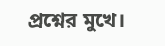প্রশ্নের মুখে।